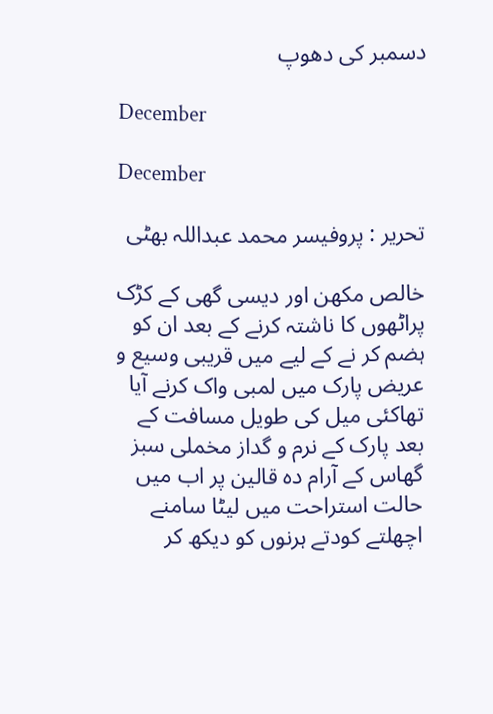دسمبر کی دھوپ

December

December

تحریر : پروفیسر محمد عبداللہ بھٹی

خالص مکھن اور دیسی گھی کے کڑک پراٹھوں کا ناشتہ کرنے کے بعد ان کو ہضم کر نے کے لیے میں قریبی وسیع و عریض پارک میں لمبی واک کرنے آیا تھاکئی میل کی طویل مسافت کے بعد پارک کے نرم و گداز مخملی سبز گھاس کے آرام دہ قالین پر اب میں حالت استراحت میں لیٹا سامنے اچھلتے کودتے ہرنوں کو دیکھ کر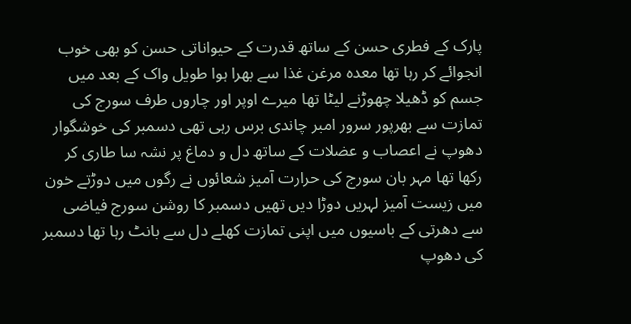پارک کے فطری حسن کے ساتھ قدرت کے حیواناتی حسن کو بھی خوب انجوائے کر رہا تھا معدہ مرغن غذا سے بھرا ہوا طویل واک کے بعد میں جسم کو ڈھیلا چھوڑنے لیٹا تھا میرے اوپر اور چاروں طرف سورج کی تمازت سے بھرپور سرور امبر چاندی برس رہی تھی دسمبر کی خوشگوار دھوپ نے اعصاب و عضلات کے ساتھ دل و دماغ پر نشہ سا طاری کر رکھا تھا مہر بان سورج کی حرارت آمیز شعائوں نے رگوں میں دوڑتے خون میں زیست آمیز لہریں دوڑا دیں تھیں دسمبر کا روشن سورج فیاضی سے دھرتی کے باسیوں میں اپنی تمازت کھلے دل سے بانٹ رہا تھا دسمبر کی دھوپ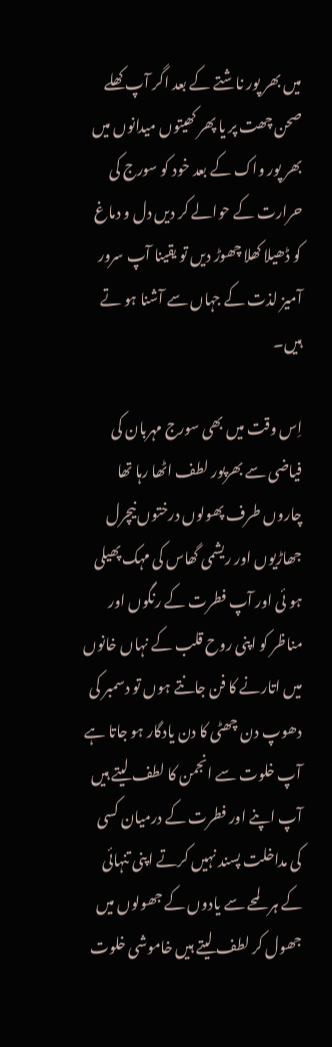میں بھر پور ناشتے کے بعد اگر آپ کھلے صحن چھت پر یا پھر کھیتوں میدانوں میں بھر پور واک کے بعد خود کو سورج کی حرارت کے حوالے کر دیں دل و دماغ کو ڈھیلا کھلا چھوڑ دیں تو یقینا آپ سرور آمیز لذت کے جہاں سے آشنا ہو تے ہیں۔

اِس وقت میں بھی سورج مہربان کی فیاضی سے بھرپور لطف اٹھا رہا تھا چاروں طرف پھولوں درختوں نیچرل جھاڑیوں اور ریشمی گھاس کی مہک پھیلی ہو ئی اور آپ فطرت کے رنگوں اور مناظر کو اپنی روح قلب کے نہاں خانوں میں اتارنے کا فن جانتے ہوں تو دسمبر کی دھوپ دن چھٹی کا دن یادگار ہو جاتا ہے آپ خلوت سے انجمن کا لطف لیتے ہیں آپ اپنے اور فطرت کے درمیان کسی کی مداخلت پسند نہیں کرتے اپنی تنہائی کے ہر لمحے سے یادوں کے جھولوں میں جھول کر لطف لیتے ہیں خاموشی خلوت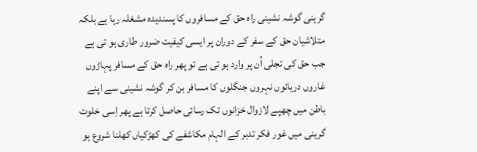گرینی گوشہ نشینی راہ حق کے مسافروں کا پسندیدہ مشغلہ رہا ہے بلکہ متلاشیان حق کے سفر کے دوران پر ایسی کیفیت ضرور طاری ہو تی ہے جب حق کی تجلی اُن پر وارد ہو تی ہے تو پھر راہ حق کے مسافر پہاڑوں غاروں دریائوں نہروں جنگلوں کا مسافر بن کر گوشہ نشینی سے اپنے باطن میں چھپے لازوال خزانوں تک رسائی حاصل کرتا ہے پھر اِسی خلوت گرینی میں غور فکر تدبر کے الہام مکاشفے کی کھڑکیاں کھلنا شروع ہو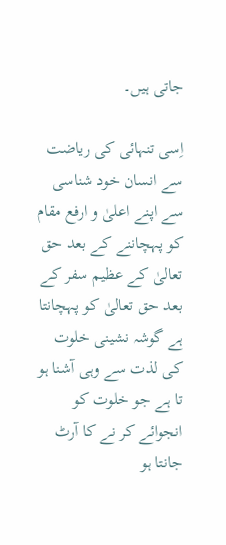جاتی ہیں۔

اِسی تنہائی کی ریاضت سے انسان خود شناسی سے اپنے اعلیٰ و ارفع مقام کو پہچاننے کے بعد حق تعالیٰ کے عظیم سفر کے بعد حق تعالیٰ کو پہچانتا ہے گوشہ نشینی خلوت کی لذت سے وہی آشنا ہو تا ہے جو خلوت کو انجوائے کر نے کا آرٹ جانتا ہو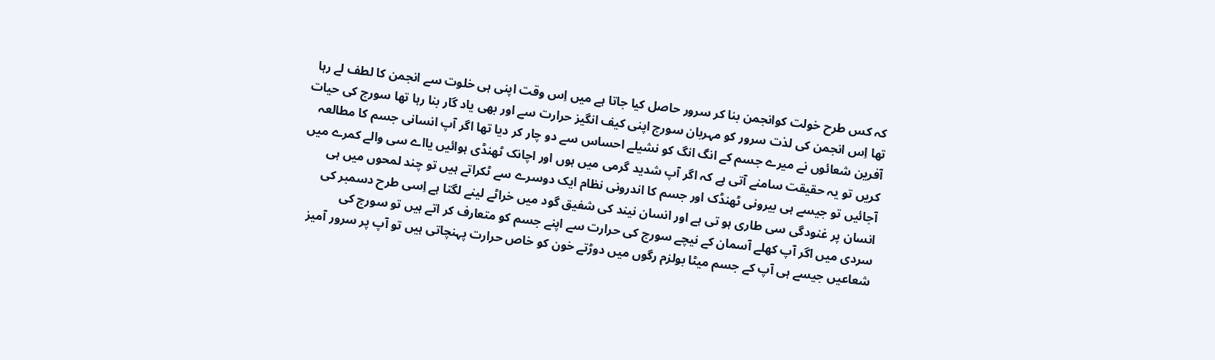کہ کس طرح خولت کوانجمن بنا کر سرور حاصل کیا جاتا ہے میں اِس وقت اپنی ہی خلوت سے انجمن کا لطف لے رہا تھا اِس انجمن کی لذت سرور کو مہربان سورج اپنی کیف انگیز حرارت سے اور بھی یاد گار بنا رہا تھا سورج کی حیات آفرین شعائوں نے میرے جسم کے انگ انگ کو نشیلے احساس سے دو چار کر دیا تھا اگر آپ انسانی جسم کا مطالعہ کریں تو یہ حقیقت سامنے آتی ہے کہ اگر آپ شدید گرمی میں ہوں اور اچانک ٹھنڈی ہوائیں یااے سی والے کمرے میں آجائیں تو جیسے ہی بیرونی ٹھنڈک اور جسم کا اندرونی نظام ایک دوسرے سے ٹکراتے ہیں تو چند لمحوں میں ہی انسان پر غنودگی سی طاری ہو تی ہے اور انسان نیند کی شفیق گود میں خراٹے لینے لگتا ہے اِسی طرح دسمبر کی سردی میں اگر آپ کھلے آسمان کے نیچے سورج کی حرارت سے اپنے جسم کو متعارف کر اتے ہیں تو سورج کی شعاعیں جیسے ہی آپ کے جسم میٹا بولزم رگوں میں دوڑتے خون کو خاص حرارت پہنچاتی ہیں تو آپ پر سرور آمیز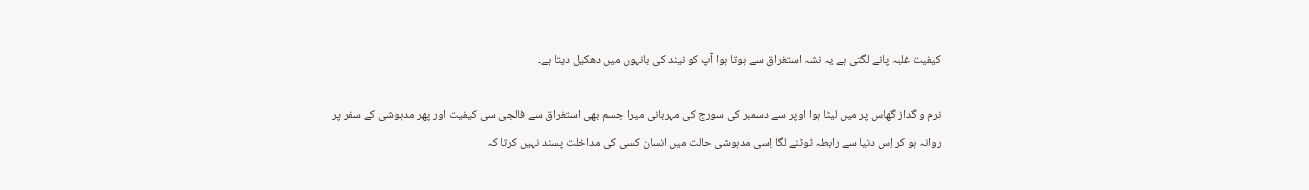کیفیت غلبہ پانے لگتی ہے یہ نشہ استغراق سے ہوتا ہوا آپ کو نیند کی بانہوں میں دھکیل دیتا ہے۔

نرم و گداز گھاس پر میں لیٹا ہوا اوپر سے دسمبر کی سورج کی مہربانی میرا جسم بھی استغراق سے فالجی سی کیفیت اور پھر مدہوشی کے سفر پر روانہ ہو کر اِس دنیا سے رابطہ ٹوٹنے لگا اِسی مدہوشی حالت میں انسان کسی کی مداخلت پسند نہیں کرتا کہ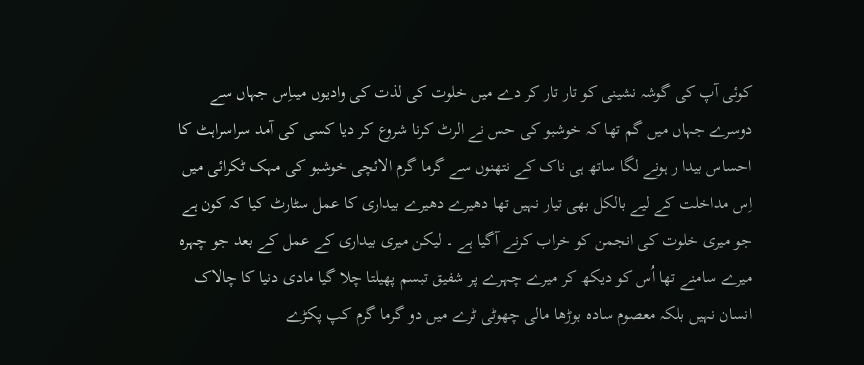کوئی آپ کی گوشہ نشینی کو تار تار کر دے میں خلوت کی لذت کی وادیوں میںاِس جہاں سے دوسرے جہاں میں گم تھا کہ خوشبو کی حس نے الرٹ کرنا شروع کر دیا کسی کی آمد سراسراہٹ کا احساس بیدا ر ہونے لگا ساتھ ہی ناک کے نتھنوں سے گرما گرم الائچی خوشبو کی مہک ٹکرائی میں اِس مداخلت کے لیے بالکل بھی تیار نہیں تھا دھیرے دھیرے بیداری کا عمل سٹارٹ کیا کہ کون ہے جو میری خلوت کی انجمن کو خراب کرنے آگیا ہے ۔ لیکن میری بیداری کے عمل کے بعد جو چہرہ میرے سامنے تھا اُس کو دیکھ کر میرے چہرے پر شفیق تبسم پھیلتا چلا گیا مادی دنیا کا چالاک انسان نہیں بلکہ معصوم سادہ بوڑھا مالی چھوٹی ٹرے میں دو گرما گرم کپ پکڑے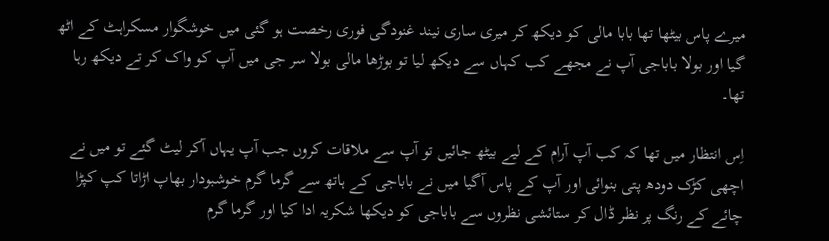میرے پاس بیٹھا تھا بابا مالی کو دیکھ کر میری ساری نیند غنودگی فوری رخصت ہو گئی میں خوشگوار مسکراہٹ کے اٹھ گیا اور بولا باباجی آپ نے مجھے کب کہاں سے دیکھ لیا تو بوڑھا مالی بولا سر جی میں آپ کو واک کر تے دیکھ رہا تھا۔

اِس انتظار میں تھا کہ کب آپ آرام کے لیے بیٹھ جائیں تو آپ سے ملاقات کروں جب آپ یہاں آکر لیٹ گئے تو میں نے اچھی کڑک دودھ پتی بنوائی اور آپ کے پاس آگیا میں نے باباجی کے ہاتھ سے گرما گرم خوشبودار بھاپ اڑاتا کپ کپڑا چائے کے رنگ پر نظر ڈال کر ستائشی نظروں سے باباجی کو دیکھا شکریہ ادا کیا اور گرما گرم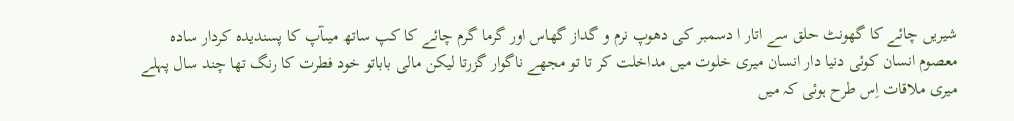شیریں چائے کا گھونٹ حلق سے اتار ا دسمبر کی دھوپ نرم و گداز گھاس اور گرما گرم چائے کا کپ ساتھ میںآپ کا پسندیدہ کردار سادہ معصوم انسان کوئی دنیا دار انسان میری خلوت میں مداخلت کر تا تو مجھے ناگوار گزرتا لیکن مالی باباتو خود فطرت کا رنگ تھا چند سال پہلے میری ملاقات اِس طرح ہوئی کہ میں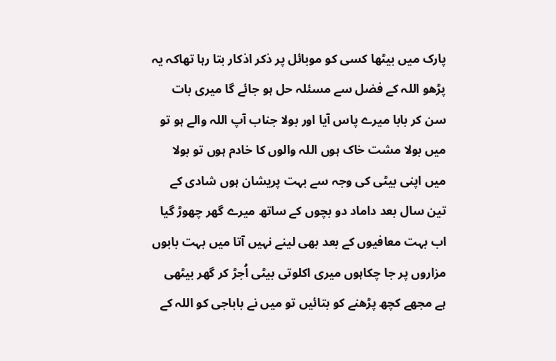پارک میں بیٹھا کسی کو موبائل پر ذکر اذکار بتا رہا تھاکہ یہ پڑھو اللہ کے فضل سے مسئلہ حل ہو جائے گا میری بات سن کر بابا میرے پاس آیا اور بولا جناب آپ اللہ والے ہو تو میں بولا مشت خاک ہوں اللہ والوں کا خادم ہوں تو بولا میں اپنی بیٹی کی وجہ سے بہت پریشان ہوں شادی کے تین سال بعد داماد دو بچوں کے ساتھ میرے گھر چھوڑ گیا اب بہت معافیوں کے بعد بھی لینے نہیں آتا میں بہت بابوں مزاروں پر جا چکاہوں میری اکلوتی بیٹی اُجڑ کر گھر بیٹھی ہے مجھے کچھ پڑھنے کو بتائیں تو میں نے باباجی کو اللہ کے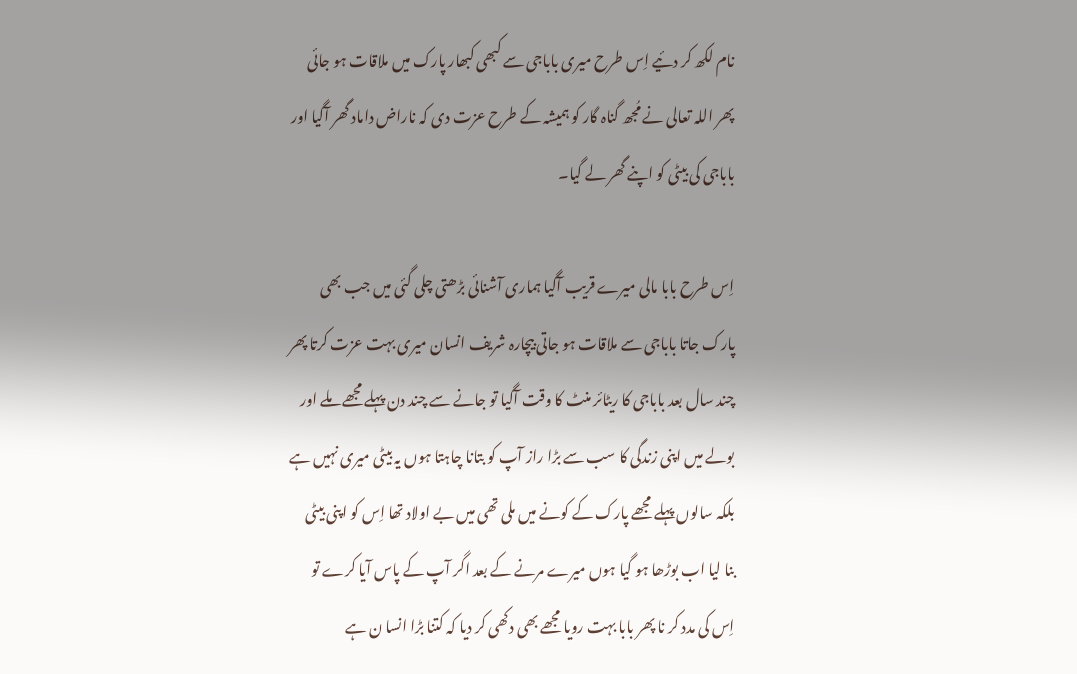نام لکھ کر دئیے اِس طرح میری باباجی سے کبھی کبھار پارک میں ملاقات ہو جائی پھر اللہ تعالی نے مُجھ گناہ گار کو ہمیشہ کے طرح عزت دی کہ ناراض داماد گھر آگیا اور باباجی کی بیٹی کو اپنے گھر لے گیا۔

اِس طرح بابا مالی میرے قریب آگیا ہماری آشنائی بڑھتی چلی گئی میں جب بھی پارک جاتا باباجی سے ملاقات ہو جاتی بیچارہ شریف انسان میری بہت عزت کرتا پھر چند سال بعد باباجی کا ریٹائر منٹ کا وقت آگیا تو جانے سے چند دن پہلے مجھے ملے اور بولے میں اپنی زندگی کا سب سے بڑا راز آپ کو بتانا چاہتا ہوں یہ بیٹی میری نہیں ہے بلکہ سالوں پہلے مجھے پارک کے کونے میں ملی تھی میں بے اولاد تھا اِس کو اپنی بیٹی بنا لیا اب بوڑھا ہو گیا ہوں میرے مرنے کے بعد اگر آپ کے پاس آیا کرے تو اِس کی مدد کر نا پھر بابا بہت رویا مجھے بھی دکھی کر دیا کہ کتنا بڑا انسا ن ہے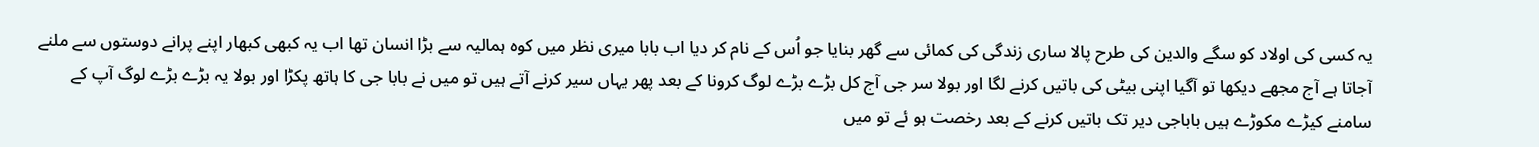یہ کسی کی اولاد کو سگے والدین کی طرح پالا ساری زندگی کی کمائی سے گھر بنایا جو اُس کے نام کر دیا اب بابا میری نظر میں کوہ ہمالیہ سے بڑا انسان تھا اب یہ کبھی کبھار اپنے پرانے دوستوں سے ملنے آجاتا ہے آج مجھے دیکھا تو آگیا اپنی بیٹی کی باتیں کرنے لگا اور بولا سر جی آج کل بڑے بڑے لوگ کرونا کے بعد پھر یہاں سیر کرنے آتے ہیں تو میں نے بابا جی کا ہاتھ پکڑا اور بولا یہ بڑے بڑے لوگ آپ کے سامنے کیڑے مکوڑے ہیں باباجی دیر تک باتیں کرنے کے بعد رخصت ہو ئے تو میں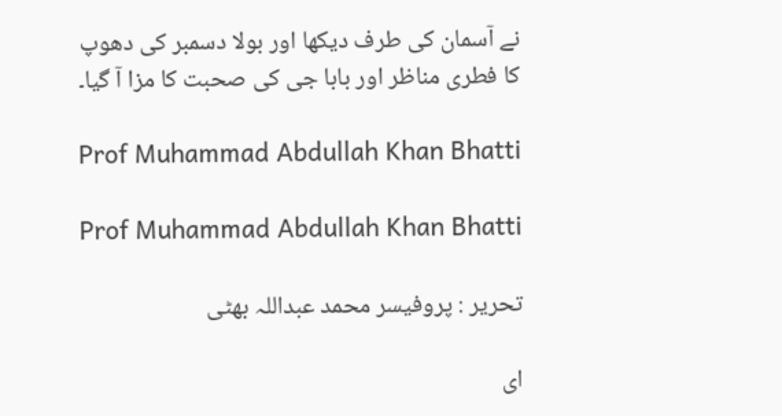نے آسمان کی طرف دیکھا اور بولا دسمبر کی دھوپ کا فطری مناظر اور بابا جی کی صحبت کا مزا آ گیا۔

Prof Muhammad Abdullah Khan Bhatti

Prof Muhammad Abdullah Khan Bhatti

تحریر : پروفیسر محمد عبداللہ بھٹی

ای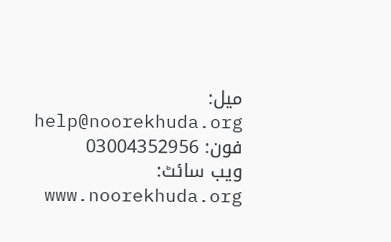میل: help@noorekhuda.org
فون: 03004352956
ویب سائٹ: www.noorekhuda.org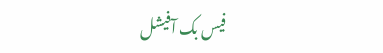فیس بک آفیشل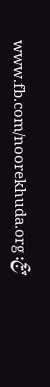پیج: www.fb.com/noorekhuda.org